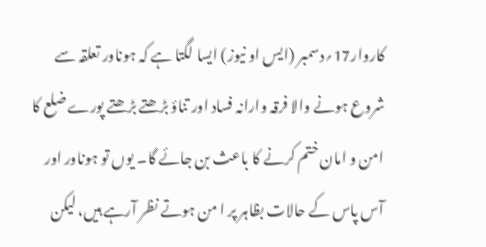کاروار17؍دسمبر (ایس او نیوز) ایسا لگتا ہے کہ ہوناور تعلقہ سے شروع ہونے والا فرقہ وارانہ فساد اور تناؤ بڑھتے بڑھتے پورے ضلع کا امن و امان ختم کرنے کا باعث بن جائے گا۔ یوں تو ہوناور اور آس پاس کے حالات بظاہر پر ا من ہوتے نظر آرہے ہیں، لیکن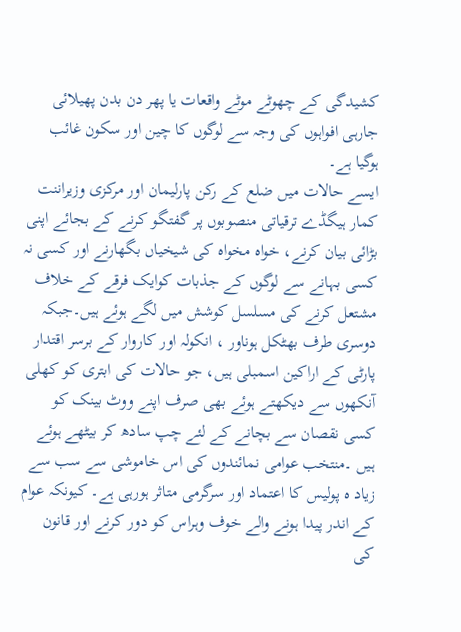کشیدگی کے چھوٹے موٹے واقعات یا پھر دن بدن پھیلائی جارہی افواہوں کی وجہ سے لوگوں کا چین اور سکون غائب ہوگیا ہے۔
ایسے حالات میں ضلع کے رکن پارلیمان اور مرکزی وزیراننت کمار ہیگڈے ترقیاتی منصوبوں پر گفتگو کرنے کے بجائے اپنی بڑائی بیان کرنے، خواہ مخواہ کی شیخیاں بگھارنے اور کسی نہ کسی بہانے سے لوگوں کے جذبات کوایک فرقے کے خلاف مشتعل کرنے کی مسلسل کوشش میں لگے ہوئے ہیں۔جبکہ دوسری طرف بھٹکل ہوناور ، انکولہ اور کاروار کے برسر اقتدار پارٹی کے اراکین اسمبلی ہیں، جو حالات کی ابتری کو کھلی آنکھوں سے دیکھتے ہوئے بھی صرف اپنے ووٹ بینک کو کسی نقصان سے بچانے کے لئے چپ سادھ کر بیٹھے ہوئے ہیں ۔منتخب عوامی نمائندوں کی اس خاموشی سے سب سے زیاد ہ پولیس کا اعتماد اور سرگرمی متاثر ہورہی ہے۔ کیونکہ عوام کے اندر پیدا ہونے والے خوف وہراس کو دور کرنے اور قانون کی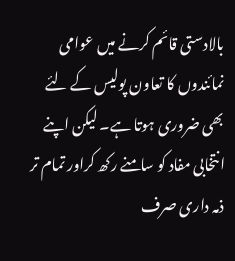بالادستی قائم کرنے میں عوامی نمائندوں کا تعاون پولیس کے لئے بھی ضروری ہوتا ہے۔ لیکن اپنے انتخابی مفاد کو سامنے رکھ کراور تمام تر ذمہ داری صرف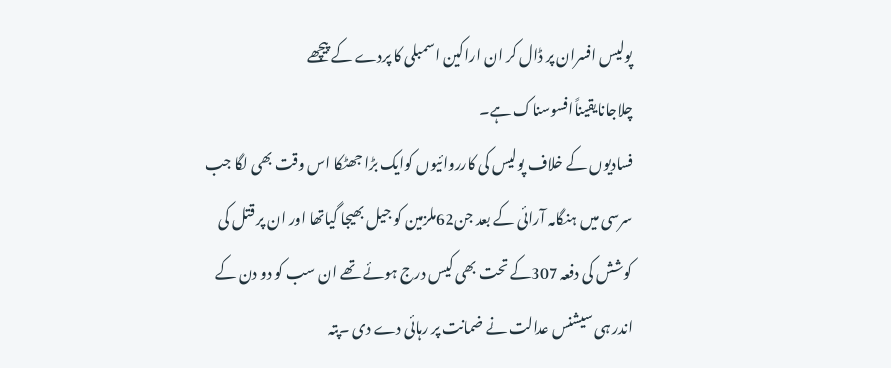پولیس افسران پر ڈال کر ان اراکین اسمبلی کا پردے کے پیچھے چلاجانایقیناًافسوسناک ہے۔
فسادیوں کے خلاف پولیس کی کارروائیوں کوایک بڑا جھٹکا اس وقت بھی لگا جب سرسی میں ہنگامہ آرائی کے بعد جن62ملزمین کو جیل بھیجا گیاتھا اور ان پر قتل کی کوشش کی دفعہ 307کے تحت بھی کیس درج ہوئے تھے ان سب کو دو دن کے اندر ہی سیشنس عدالت نے ضمانت پر رہائی دے دی ۔پتہ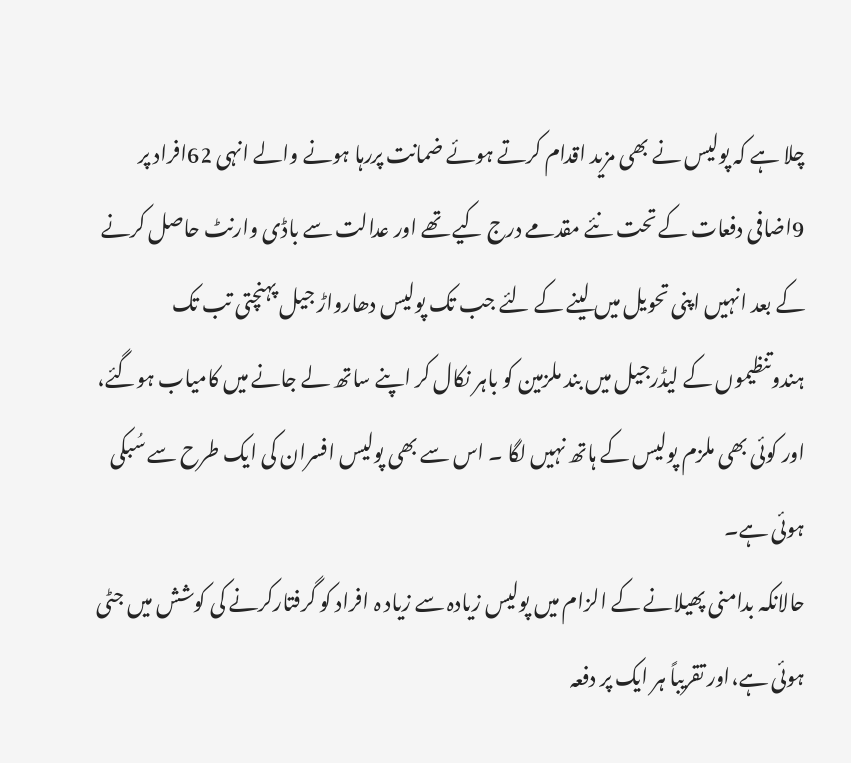چلا ہے کہ پولیس نے بھی مزید اقدام کرتے ہوئے ضمانت پررہا ہونے والے انہی 62افراد پر 9اضافی دفعات کے تحت نئے مقدمے درج کیے تھے اور عدالت سے باڈی وارنٹ حاصل کرنے کے بعد انہیں اپنی تحویل میں لینے کے لئے جب تک پولیس دھارواڑ جیل پہنچتی تب تک ہندوتنظیموں کے لیڈرجیل میں بند ملزمین کو باہر نکال کر اپنے ساتھ لے جانے میں کامیاب ہوگئے، اور کوئی بھی ملزم پولیس کے ہاتھ نہیں لگا ۔ اس سے بھی پولیس افسران کی ایک طرح سے سُبکی ہوئی ہے۔
حالانکہ بدامنی پھیلانے کے الزام میں پولیس زیادہ سے زیاد ہ افراد کو گرفتارکرنے کی کوشش میں جٹی ہوئی ہے،اور تقریباً ہر ایک پر دفعہ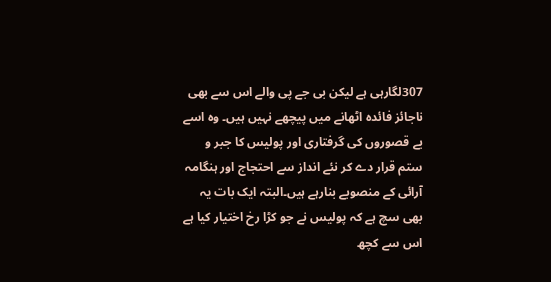307لگارہی ہے لیکن بی جے پی والے اس سے بھی ناجائز فائدہ اٹھانے میں پیچھے نہیں ہیں۔ وہ اسے بے قصوروں کی گرفتاری اور پولیس کا جبر و ستم قرار دے کر نئے انداز سے احتجاج اور ہنگامہ آرائی کے منصوبے بنارہے ہیں۔البتہ ایک بات یہ بھی سچ ہے کہ پولیس نے جو کڑا رخ اختیار کیا ہے اس سے کچھ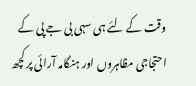وقت کے لئے ہی سہی بی جے پی کے احتجاجی مظاہروں اور ہنگامہ آرائی پر کچھ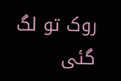روک تو لگ گئی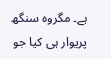ہے۔ مگروہ سنگھ پریوار ہی کیا جو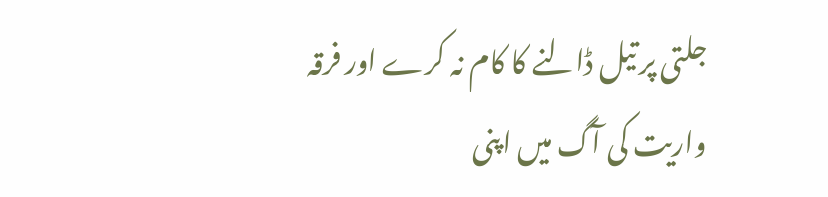جلتی پر تیل ڈالنے کا کام نہ کرے اور فرقہ واریت کی آگ میں اپنی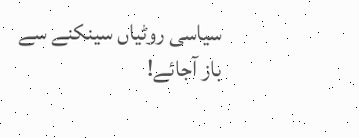سیاسی روٹیاں سینکنے سے باز آجائے!